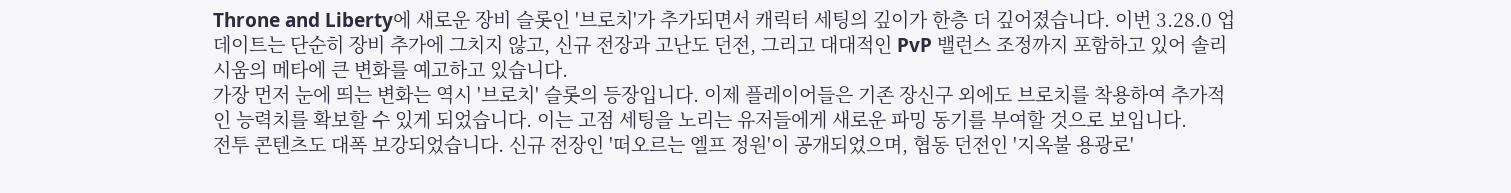Throne and Liberty에 새로운 장비 슬롯인 '브로치'가 추가되면서 캐릭터 세팅의 깊이가 한층 더 깊어졌습니다. 이번 3.28.0 업데이트는 단순히 장비 추가에 그치지 않고, 신규 전장과 고난도 던전, 그리고 대대적인 PvP 밸런스 조정까지 포함하고 있어 솔리시움의 메타에 큰 변화를 예고하고 있습니다.
가장 먼저 눈에 띄는 변화는 역시 '브로치' 슬롯의 등장입니다. 이제 플레이어들은 기존 장신구 외에도 브로치를 착용하여 추가적인 능력치를 확보할 수 있게 되었습니다. 이는 고점 세팅을 노리는 유저들에게 새로운 파밍 동기를 부여할 것으로 보입니다.
전투 콘텐츠도 대폭 보강되었습니다. 신규 전장인 '떠오르는 엘프 정원'이 공개되었으며, 협동 던전인 '지옥불 용광로'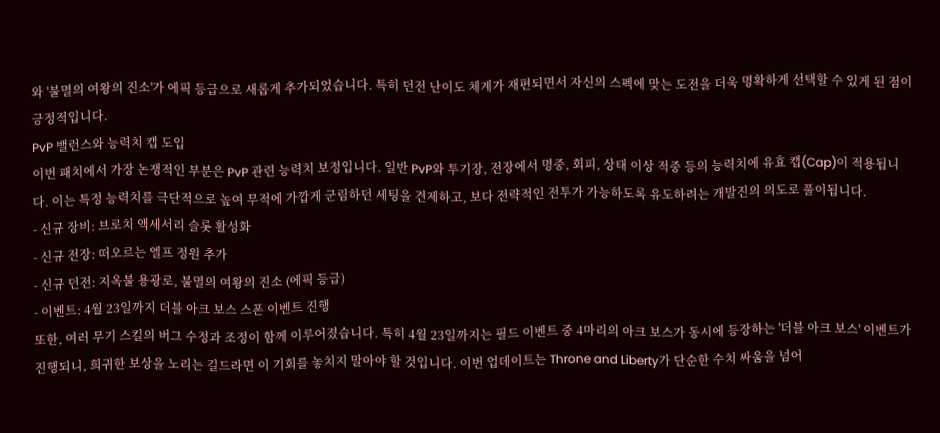와 '불멸의 여왕의 진소'가 에픽 등급으로 새롭게 추가되었습니다. 특히 던전 난이도 체계가 재편되면서 자신의 스펙에 맞는 도전을 더욱 명확하게 선택할 수 있게 된 점이 긍정적입니다.
PvP 밸런스와 능력치 캡 도입
이번 패치에서 가장 논쟁적인 부분은 PvP 관련 능력치 보정입니다. 일반 PvP와 투기장, 전장에서 명중, 회피, 상태 이상 적중 등의 능력치에 유효 캡(Cap)이 적용됩니다. 이는 특정 능력치를 극단적으로 높여 무적에 가깝게 군림하던 세팅을 견제하고, 보다 전략적인 전투가 가능하도록 유도하려는 개발진의 의도로 풀이됩니다.
- 신규 장비: 브로치 액세서리 슬롯 활성화
- 신규 전장: 떠오르는 엘프 정원 추가
- 신규 던전: 지옥불 용광로, 불멸의 여왕의 진소 (에픽 등급)
- 이벤트: 4월 23일까지 더블 아크 보스 스폰 이벤트 진행
또한, 여러 무기 스킬의 버그 수정과 조정이 함께 이루어졌습니다. 특히 4월 23일까지는 필드 이벤트 중 4마리의 아크 보스가 동시에 등장하는 '더블 아크 보스' 이벤트가 진행되니, 희귀한 보상을 노리는 길드라면 이 기회를 놓치지 말아야 할 것입니다. 이번 업데이트는 Throne and Liberty가 단순한 수치 싸움을 넘어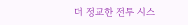더 정교한 전투 시스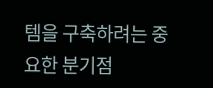템을 구축하려는 중요한 분기점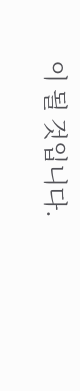이 될 것입니다.